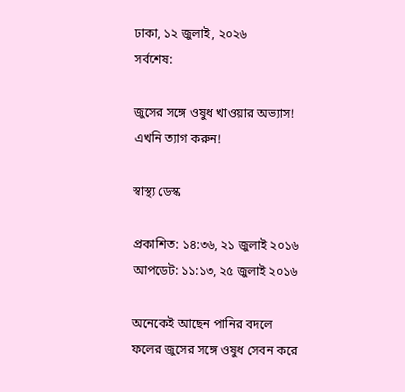ঢাকা, ১২ জুলাই, ২০২৬
সর্বশেষ:

জুসের সঙ্গে ওষুধ খাওয়ার অভ্যাস! এখনি ত্যাগ করুন!

স্বাস্থ্য ডেস্ক

প্রকাশিত: ১৪:৩৬, ২১ জুলাই ২০১৬   আপডেট: ১১:১৩, ২৫ জুলাই ২০১৬

অনেকেই আছেন পানির বদলে ফলের জুসের সঙ্গে ওষুধ সেবন করে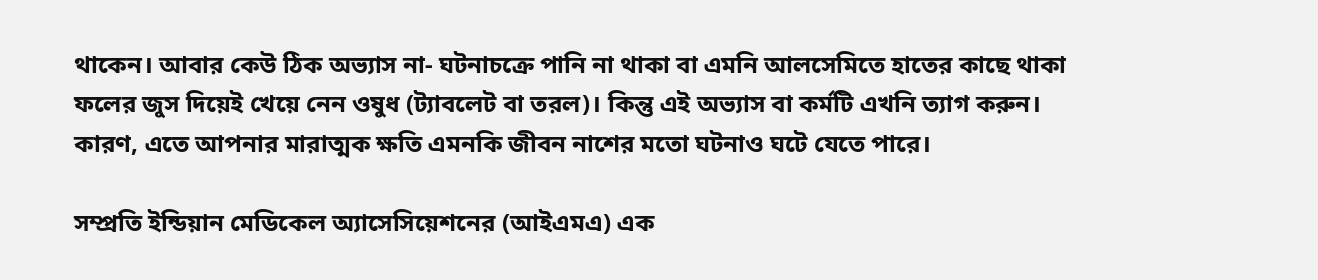থাকেন। আবার কেউ ঠিক অভ্যাস না- ঘটনাচক্রে পানি না থাকা বা এমনি আলসেমিতে হাতের কাছে থাকা ফলের জুস দিয়েই খেয়ে নেন ওষুধ (ট্যাবলেট বা তরল)। কিন্তু এই অভ্যাস বা কর্মটি এখনি ত্যাগ করুন। কারণ, এতে আপনার মারাত্মক ক্ষতি এমনকি জীবন নাশের মতো ঘটনাও ঘটে যেতে পারে।

সম্প্রতি ইন্ডিয়ান মেডিকেল অ্যাসেসিয়েশনের (আইএমএ) এক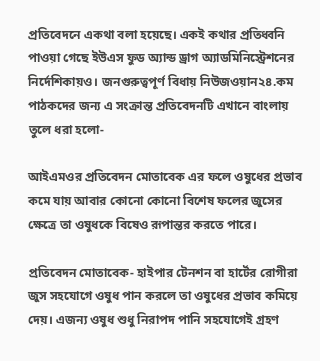প্রতিবেদনে একথা বলা হয়েছে। একই কথার প্রতিধ্বনি পাওয়া গেছে ইউএস ফুড অ্যান্ড ড্রাগ অ্যাডমিনিস্ট্রেশনের নির্দেশিকায়ও। জনগুরুত্বপূর্ণ বিধায় নিউজওয়ান২৪.কম পাঠকদের জন্য এ সংক্রান্ত প্রতিবেদনটি এখানে বাংলায় তুলে ধরা হলো-

আইএমওর প্রতিবেদন মোতাবেক এর ফলে ওষুধের প্রভাব কমে যায় আবার কোনো কোনো বিশেষ ফলের জুসের ক্ষেত্রে তা ওষুধকে বিষেও রূপান্তর করতে পারে।

প্রতিবেদন মোতাবেক- হাইপার টেনশন বা হার্টের রোগীরা জুস সহযোগে ওষুধ পান করলে তা ওষুধের প্রভাব কমিয়ে দেয়। এজন্য ওষুধ শুধু নিরাপদ পানি সহযোগেই গ্রহণ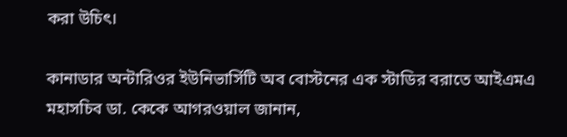করা উচিৎ।

কানাডার অন্টারিওর ইউনিভার্সিটি অব বোস্টনের এক স্টাডির বরাতে আইএমএ মহাসচিব ডা. কেকে আগরওয়াল জানান,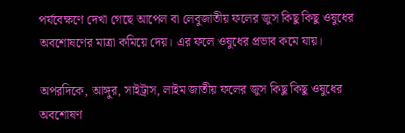পর্যবেক্ষণে দেখা গেছে আপেল বা লেবুজাতীয় ফলের জুস কিছু কিছু ওষুধের অবশোষণের মাত্রা কমিয়ে দেয়। এর ফলে ওষুধের প্রভাব কমে যায়।

অপরদিকে, আঙ্গুর, সাইট্রাস, লাইম জাতীয় ফলের জুস কিছু কিছু ওষুধের অবশোষণ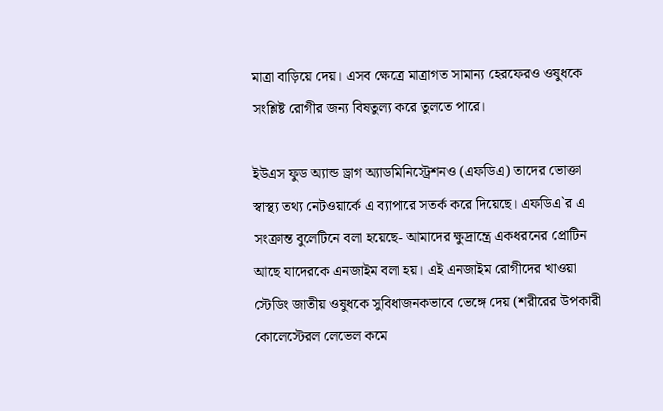মাত্রা বাড়িয়ে দেয়। এসব ক্ষেত্রে মাত্রাগত সামান্য হেরফেরও ওষুধকে সংশ্লিষ্ট রোগীর জন্য বিষতুল্য করে তুলতে পারে।

ইউএস ফুড অ্যান্ড ড্রাগ অ্যাডমিনিস্ট্রেশনও (এফডিএ) তাদের ভোক্তা স্বাস্থ্য তথ্য নেটওয়ার্কে এ ব্যাপারে সতর্ক করে দিয়েছে। এফডিএ`র এ সংক্রান্ত বুলেটিনে বলা হয়েছে- আমাদের ক্ষুদ্রান্ত্রে একধরনের প্রোটিন আছে যাদেরকে এনজাইম বলা হয়। এই এনজাইম রোগীদের খাওয়া স্টেডিং জাতীয় ওষুধকে সুবিধাজনকভাবে ভেঙ্গে দেয় (শরীরের উপকারী কোলেস্টেরল লেভেল কমে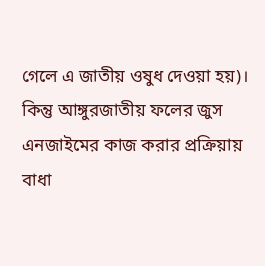গেলে এ জাতীয় ওষুধ দেওয়া হয়)। কিন্তু আঙ্গুরজাতীয় ফলের জুস এনজাইমের কাজ করার প্রক্রিয়ায় বাধা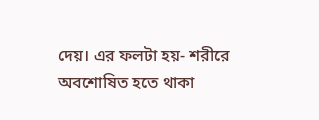দেয়। এর ফলটা হয়- শরীরে অবশোষিত হতে থাকা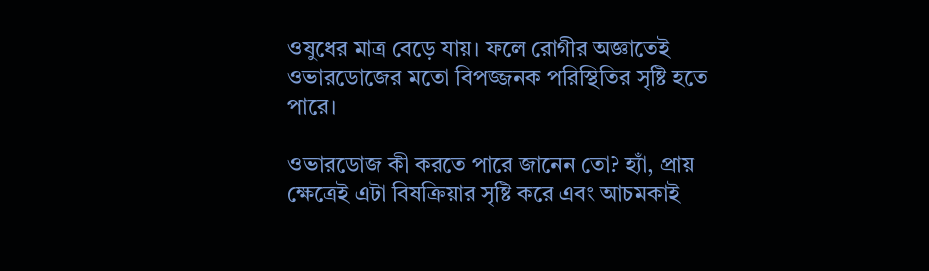ওষুধের মাত্র বেড়ে যায়। ফলে রোগীর অজ্ঞাতেই ওভারডোজের মতো বিপজ্জনক পরিস্থিতির সৃষ্টি হতে পারে।

ওভারডোজ কী করতে পারে জানেন তো? হ্যাঁ, প্রায় ক্ষেত্রেই এটা বিষক্রিয়ার সৃষ্টি করে এবং আচমকাই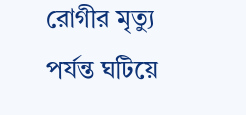রোগীর মৃত্যু পর্যন্ত ঘটিয়ে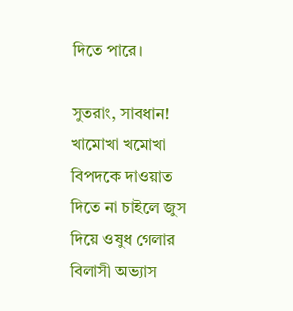দিতে পারে।

সুতরাং, সাবধান! খামোখা খমোখা বিপদকে দাওয়াত দিতে না চাইলে জুস দিয়ে ওষুধ গেলার বিলাসী অভ্যাস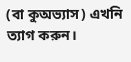(বা কুঅভ্যাস) এখনি ত্যাগ করুন।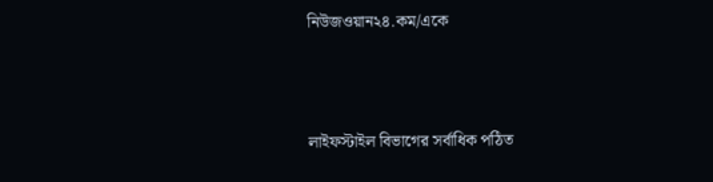নিউজওয়ান২৪.কম/একে



লাইফস্টাইল বিভাগের সর্বাধিক পঠিত